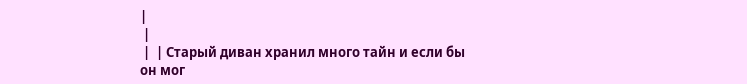|
 |
 |  | Старый диван хранил много тайн и если бы он мог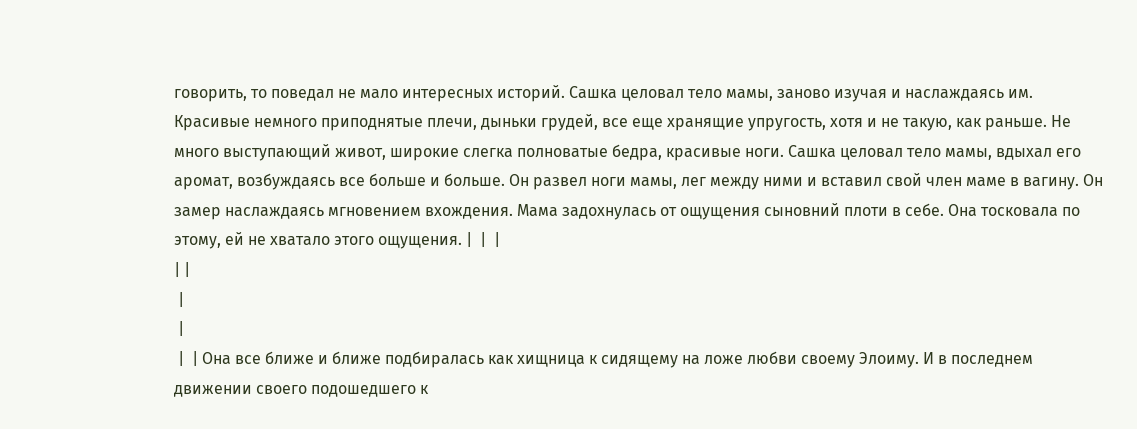говорить, то поведал не мало интересных историй. Сашка целовал тело мамы, заново изучая и наслаждаясь им. Красивые немного приподнятые плечи, дыньки грудей, все еще хранящие упругость, хотя и не такую, как раньше. Не много выступающий живот, широкие слегка полноватые бедра, красивые ноги. Сашка целовал тело мамы, вдыхал его аромат, возбуждаясь все больше и больше. Он развел ноги мамы, лег между ними и вставил свой член маме в вагину. Он замер наслаждаясь мгновением вхождения. Мама задохнулась от ощущения сыновний плоти в себе. Она тосковала по этому, ей не хватало этого ощущения. |  |  |
| |
 |
 |
 |  | Она все ближе и ближе подбиралась как хищница к сидящему на ложе любви своему Элоиму. И в последнем движении своего подошедшего к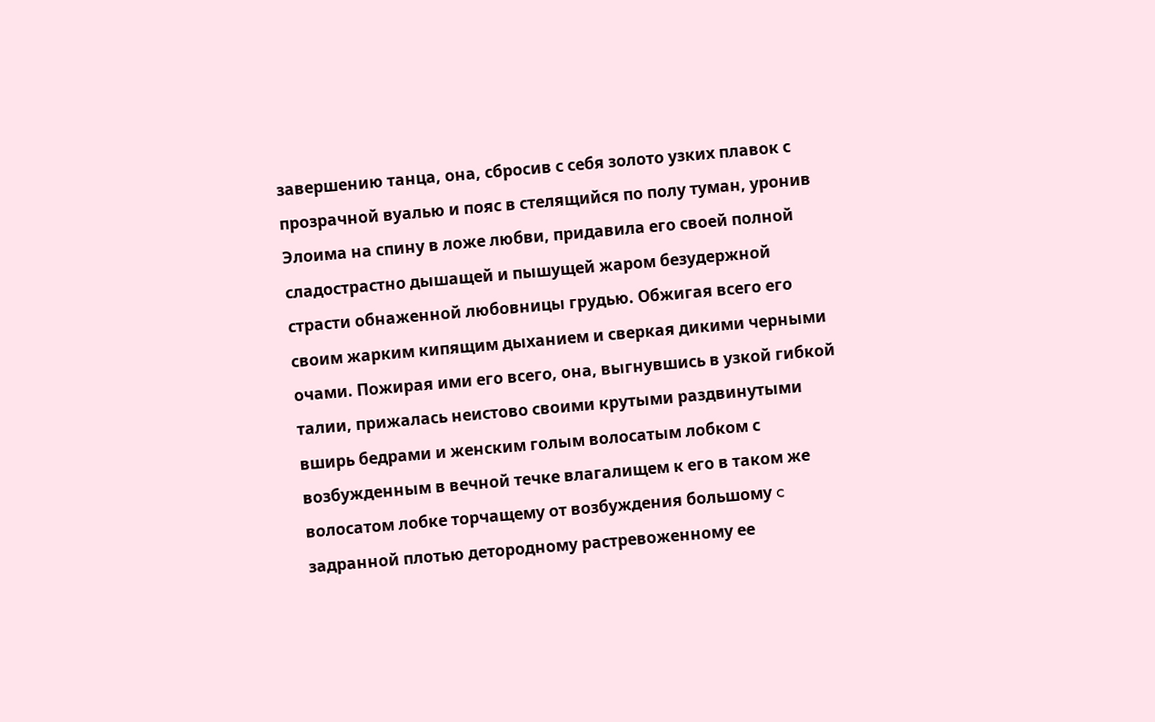завершению танца, она, сбросив с себя золото узких плавок с прозрачной вуалью и пояс в стелящийся по полу туман, уронив Элоима на спину в ложе любви, придавила его своей полной сладострастно дышащей и пышущей жаром безудержной страсти обнаженной любовницы грудью. Обжигая всего его своим жарким кипящим дыханием и сверкая дикими черными очами. Пожирая ими его всего, она, выгнувшись в узкой гибкой талии, прижалась неистово своими крутыми раздвинутыми вширь бедрами и женским голым волосатым лобком с возбужденным в вечной течке влагалищем к его в таком же волосатом лобке торчащему от возбуждения большому c задранной плотью детородному растревоженному ее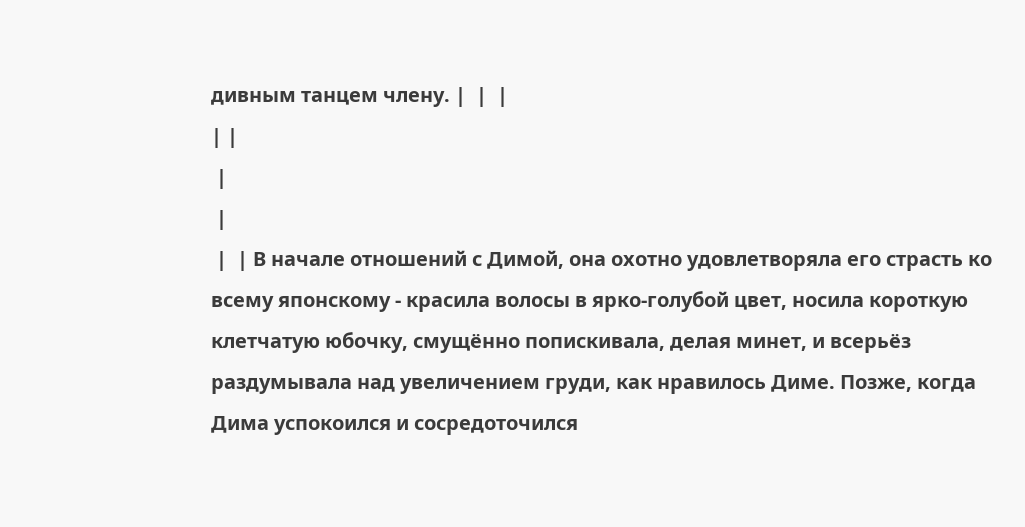дивным танцем члену. |  |  |
| |
 |
 |
 |  | В начале отношений с Димой, она охотно удовлетворяла его страсть ко всему японскому - красила волосы в ярко-голубой цвет, носила короткую клетчатую юбочку, смущённо попискивала, делая минет, и всерьёз раздумывала над увеличением груди, как нравилось Диме. Позже, когда Дима успокоился и сосредоточился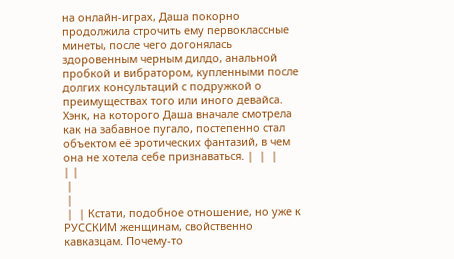на онлайн-играх, Даша покорно продолжила строчить ему первоклассные минеты, после чего догонялась здоровенным черным дилдо, анальной пробкой и вибратором, купленными после долгих консультаций с подружкой о преимуществах того или иного девайса. Хэнк, на которого Даша вначале смотрела как на забавное пугало, постепенно стал объектом её эротических фантазий, в чем она не хотела себе признаваться. |  |  |
| |
 |
 |
 |  | Кстати, подобное отношение, но уже к РУССКИМ женщинам, свойственно кавказцам. Почему-то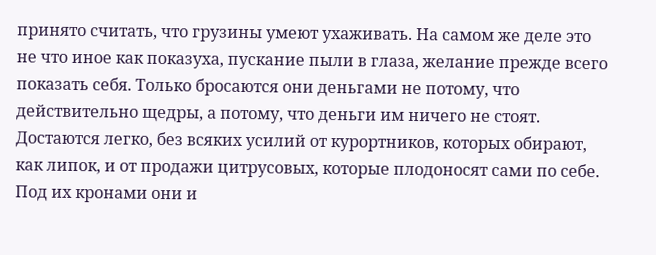принято считать, что грузины умеют ухаживать. На самом же деле это не что иное как показуха, пускание пыли в глаза, желание прежде всего показать себя. Только бросаются они деньгами не потому, что действительно щедры, а потому, что деньги им ничего не стоят. Достаются легко, без всяких усилий от курортников, которых обирают, как липок, и от продажи цитрусовых, которые плодоносят сами по себе. Под их кронами они и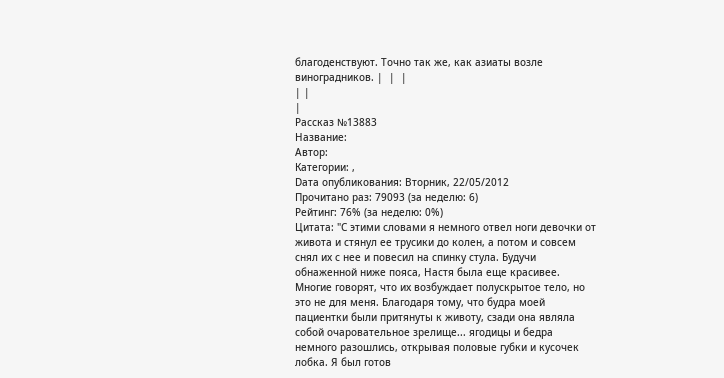благоденствуют. Точно так же, как азиаты возле виноградников. |  |  |
| |
|
Рассказ №13883
Название:
Автор:
Категории: ,
Dата опубликования: Вторник, 22/05/2012
Прочитано раз: 79093 (за неделю: 6)
Рейтинг: 76% (за неделю: 0%)
Цитата: "С этими словами я немного отвел ноги девочки от живота и стянул ее трусики до колен, а потом и совсем снял их с нее и повесил на спинку стула. Будучи обнаженной ниже пояса, Настя была еще красивее. Многие говорят, что их возбуждает полускрытое тело, но это не для меня. Благодаря тому, что будра моей пациентки были притянуты к животу, сзади она являла собой очаровательное зрелище... ягодицы и бедра немного разошлись, открывая половые губки и кусочек лобка. Я был готов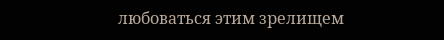любоваться этим зрелищем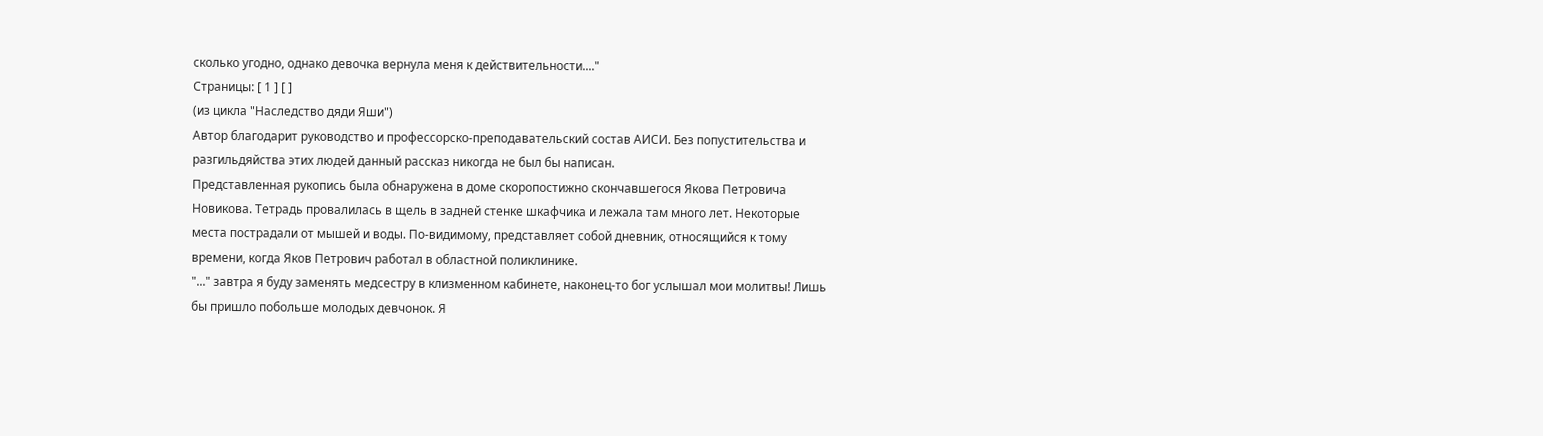сколько угодно, однако девочка вернула меня к действительности...."
Страницы: [ 1 ] [ ]
(из цикла "Наследство дяди Яши")
Автор благодарит руководство и профессорско-преподавательский состав АИСИ. Без попустительства и разгильдяйства этих людей данный рассказ никогда не был бы написан.
Представленная рукопись была обнаружена в доме скоропостижно скончавшегося Якова Петровича Новикова. Тетрадь провалилась в щель в задней стенке шкафчика и лежала там много лет. Некоторые места пострадали от мышей и воды. По-видимому, представляет собой дневник, относящийся к тому времени, когда Яков Петрович работал в областной поликлинике.
"..." завтра я буду заменять медсестру в клизменном кабинете, наконец-то бог услышал мои молитвы! Лишь бы пришло побольше молодых девчонок. Я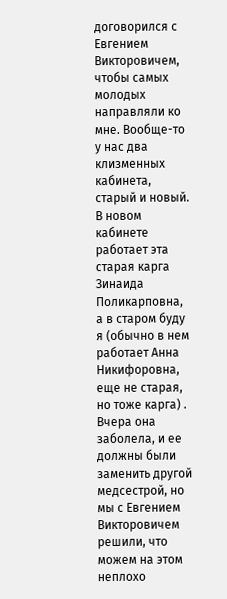договорился с Евгением Викторовичем, чтобы самых молодых направляли ко мне. Вообще-то у нас два клизменных кабинета, старый и новый. В новом кабинете работает эта старая карга Зинаида Поликарповна, а в старом буду я (обычно в нем работает Анна Никифоровна, еще не старая, но тоже карга) . Вчера она заболела, и ее должны были заменить другой медсестрой, но мы с Евгением Викторовичем решили, что можем на этом неплохо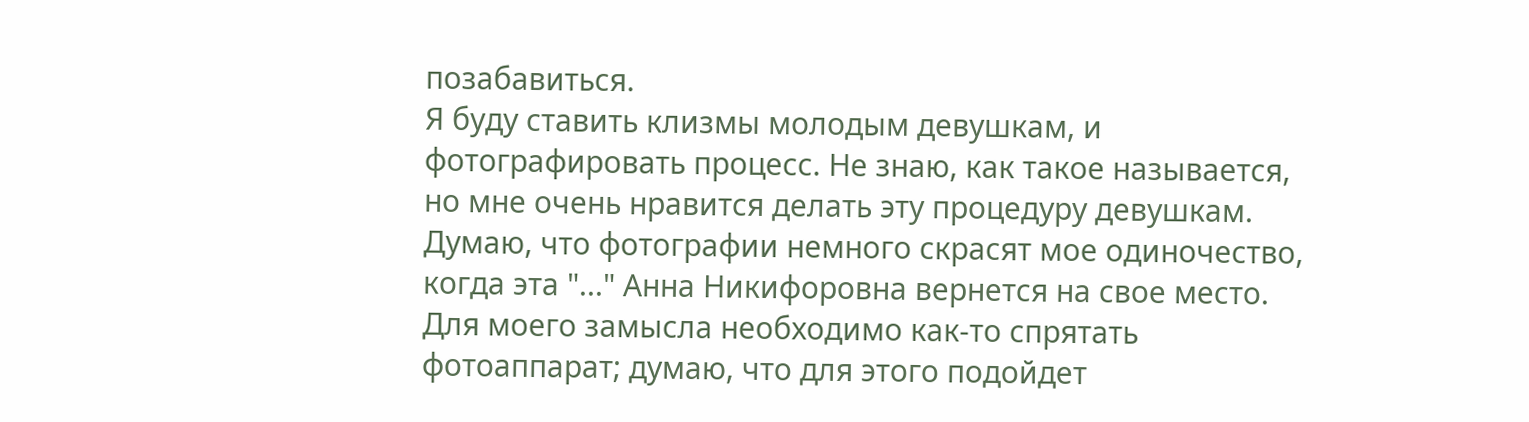позабавиться.
Я буду ставить клизмы молодым девушкам, и фотографировать процесс. Не знаю, как такое называется, но мне очень нравится делать эту процедуру девушкам. Думаю, что фотографии немного скрасят мое одиночество, когда эта "..." Анна Никифоровна вернется на свое место. Для моего замысла необходимо как-то спрятать фотоаппарат; думаю, что для этого подойдет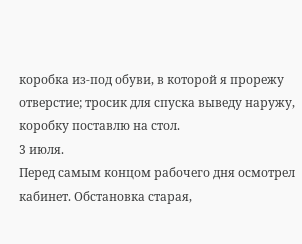коробка из-под обуви, в которой я прорежу отверстие; тросик для спуска выведу наружу, коробку поставлю на стол.
3 июля.
Перед самым концом рабочего дня осмотрел кабинет. Обстановка старая,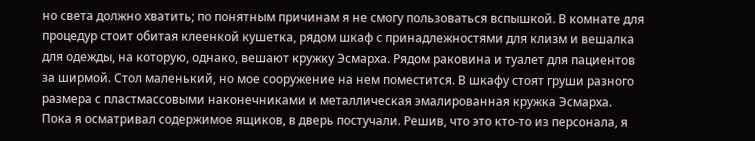но света должно хватить; по понятным причинам я не смогу пользоваться вспышкой. В комнате для процедур стоит обитая клеенкой кушетка, рядом шкаф с принадлежностями для клизм и вешалка для одежды, на которую, однако, вешают кружку Эсмарха. Рядом раковина и туалет для пациентов за ширмой. Стол маленький, но мое сооружение на нем поместится. В шкафу стоят груши разного размера с пластмассовыми наконечниками и металлическая эмалированная кружка Эсмарха.
Пока я осматривал содержимое ящиков, в дверь постучали. Решив, что это кто-то из персонала, я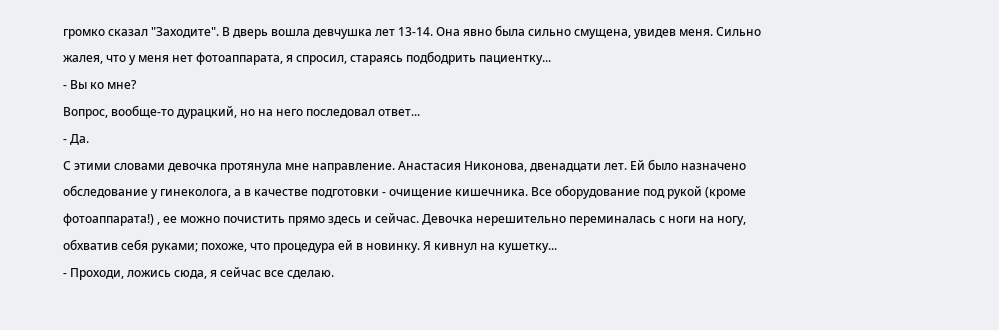громко сказал "Заходите". В дверь вошла девчушка лет 13-14. Она явно была сильно смущена, увидев меня. Сильно жалея, что у меня нет фотоаппарата, я спросил, стараясь подбодрить пациентку...
- Вы ко мне?
Вопрос, вообще-то дурацкий, но на него последовал ответ...
- Да.
С этими словами девочка протянула мне направление. Анастасия Никонова, двенадцати лет. Ей было назначено обследование у гинеколога, а в качестве подготовки - очищение кишечника. Все оборудование под рукой (кроме фотоаппарата!) , ее можно почистить прямо здесь и сейчас. Девочка нерешительно переминалась с ноги на ногу, обхватив себя руками; похоже, что процедура ей в новинку. Я кивнул на кушетку...
- Проходи, ложись сюда, я сейчас все сделаю.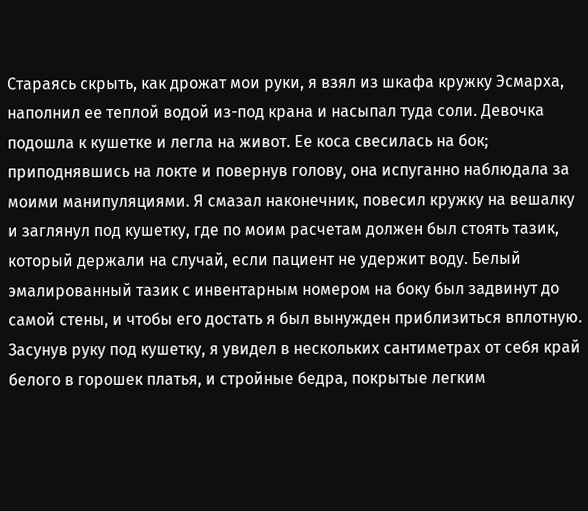Стараясь скрыть, как дрожат мои руки, я взял из шкафа кружку Эсмарха, наполнил ее теплой водой из-под крана и насыпал туда соли. Девочка подошла к кушетке и легла на живот. Ее коса свесилась на бок; приподнявшись на локте и повернув голову, она испуганно наблюдала за моими манипуляциями. Я смазал наконечник, повесил кружку на вешалку и заглянул под кушетку, где по моим расчетам должен был стоять тазик, который держали на случай, если пациент не удержит воду. Белый эмалированный тазик с инвентарным номером на боку был задвинут до самой стены, и чтобы его достать я был вынужден приблизиться вплотную.
Засунув руку под кушетку, я увидел в нескольких сантиметрах от себя край белого в горошек платья, и стройные бедра, покрытые легким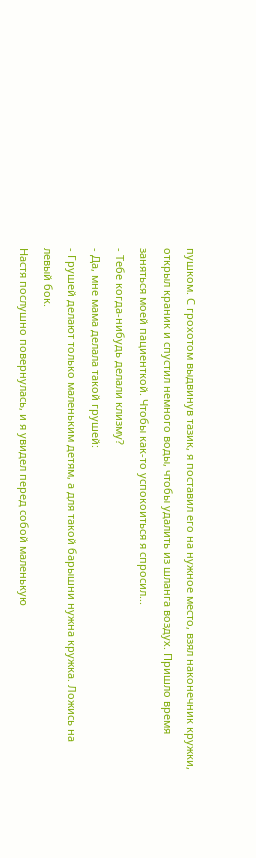пушком. С грохотом выдвинув тазик, я поставил его на нужное место, взял наконечник кружки, открыл краник и спустил немного воды, чтобы удалить из шланга воздух. Пришло время заняться моей пациенткой. Чтобы как-то успокоиться я спросил...
- Тебе когда-нибудь делали клизму?
- Да, мне мама делала такой грушей:
- Грушей делают только маленьким детям, а для такой барышни нужна кружка. Ложись на левый бок.
Настя послушно повернулась, и я увидел перед собой маленькую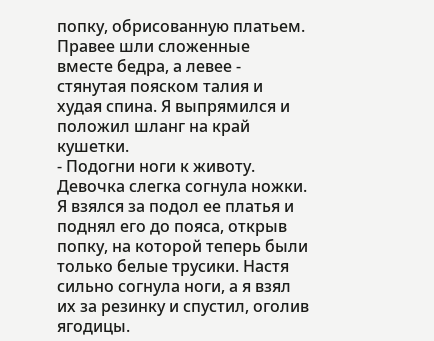попку, обрисованную платьем. Правее шли сложенные вместе бедра, а левее - стянутая пояском талия и худая спина. Я выпрямился и положил шланг на край кушетки.
- Подогни ноги к животу.
Девочка слегка согнула ножки. Я взялся за подол ее платья и поднял его до пояса, открыв попку, на которой теперь были только белые трусики. Настя сильно согнула ноги, а я взял их за резинку и спустил, оголив ягодицы.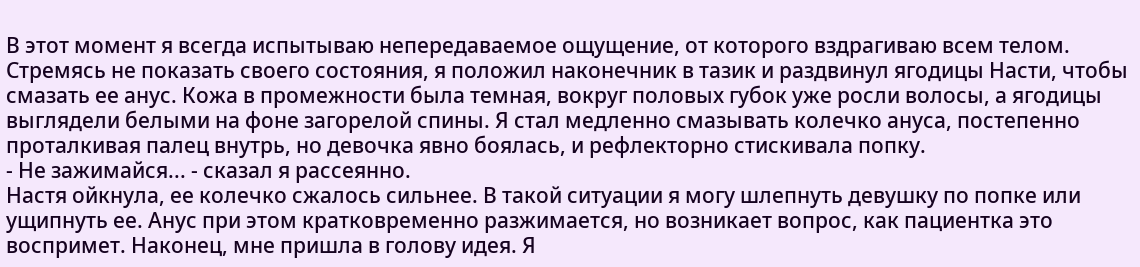В этот момент я всегда испытываю непередаваемое ощущение, от которого вздрагиваю всем телом. Стремясь не показать своего состояния, я положил наконечник в тазик и раздвинул ягодицы Насти, чтобы смазать ее анус. Кожа в промежности была темная, вокруг половых губок уже росли волосы, а ягодицы выглядели белыми на фоне загорелой спины. Я стал медленно смазывать колечко ануса, постепенно проталкивая палец внутрь, но девочка явно боялась, и рефлекторно стискивала попку.
- Не зажимайся... - сказал я рассеянно.
Настя ойкнула, ее колечко сжалось сильнее. В такой ситуации я могу шлепнуть девушку по попке или ущипнуть ее. Анус при этом кратковременно разжимается, но возникает вопрос, как пациентка это воспримет. Наконец, мне пришла в голову идея. Я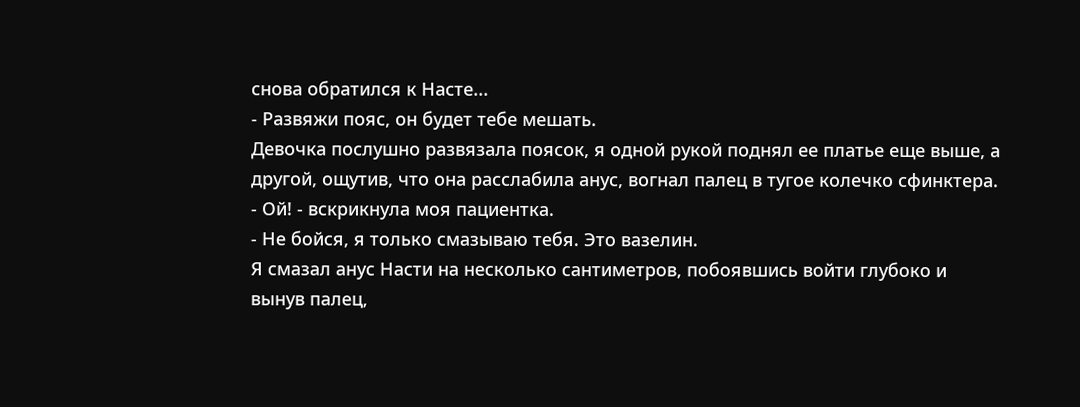снова обратился к Насте...
- Развяжи пояс, он будет тебе мешать.
Девочка послушно развязала поясок, я одной рукой поднял ее платье еще выше, а другой, ощутив, что она расслабила анус, вогнал палец в тугое колечко сфинктера.
- Ой! - вскрикнула моя пациентка.
- Не бойся, я только смазываю тебя. Это вазелин.
Я смазал анус Насти на несколько сантиметров, побоявшись войти глубоко и вынув палец,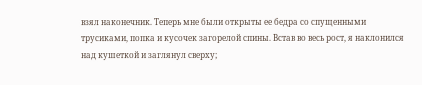взял наконечник. Теперь мне были открыты ее бедра со спущенными трусиками, попка и кусочек загорелой спины. Встав во весь рост, я наклонился над кушеткой и заглянул сверху;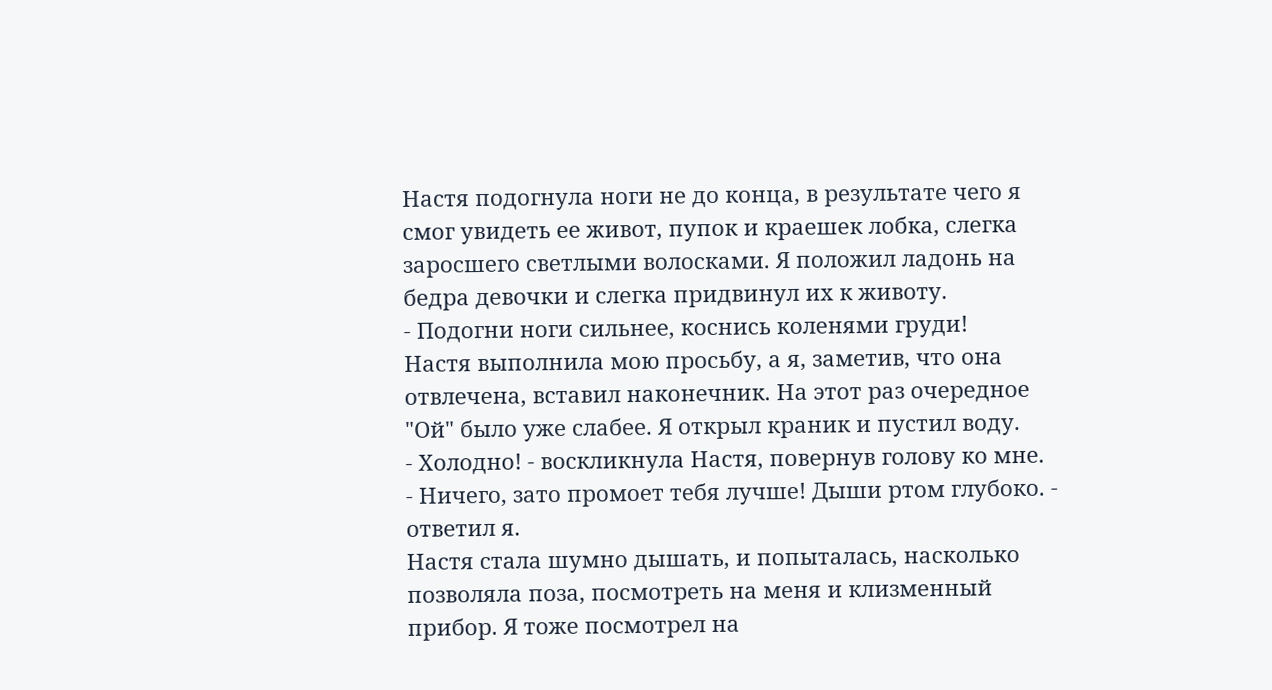Настя подогнула ноги не до конца, в результате чего я смог увидеть ее живот, пупок и краешек лобка, слегка заросшего светлыми волосками. Я положил ладонь на бедра девочки и слегка придвинул их к животу.
- Подогни ноги сильнее, коснись коленями груди!
Настя выполнила мою просьбу, а я, заметив, что она отвлечена, вставил наконечник. На этот раз очередное "Ой" было уже слабее. Я открыл краник и пустил воду.
- Холодно! - воскликнула Настя, повернув голову ко мне.
- Ничего, зато промоет тебя лучше! Дыши ртом глубоко. - ответил я.
Настя стала шумно дышать, и попыталась, насколько позволяла поза, посмотреть на меня и клизменный прибор. Я тоже посмотрел на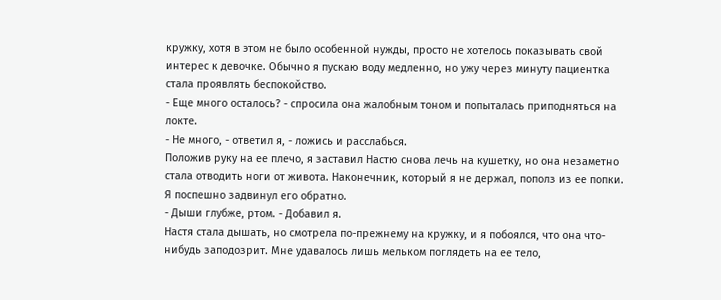кружку, хотя в этом не было особенной нужды, просто не хотелось показывать свой интерес к девочке. Обычно я пускаю воду медленно, но ужу через минуту пациентка стала проявлять беспокойство.
- Еще много осталось? - спросила она жалобным тоном и попыталась приподняться на локте.
- Не много, - ответил я, - ложись и расслабься.
Положив руку на ее плечо, я заставил Настю снова лечь на кушетку, но она незаметно стала отводить ноги от живота. Наконечник, который я не держал, пополз из ее попки. Я поспешно задвинул его обратно.
- Дыши глубже, ртом. - Добавил я.
Настя стала дышать, но смотрела по-прежнему на кружку, и я побоялся, что она что-нибудь заподозрит. Мне удавалось лишь мельком поглядеть на ее тело,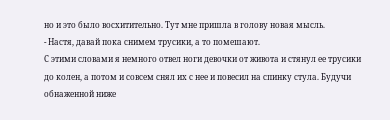но и это было восхитительно. Тут мне пришла в голову новая мысль.
- Настя, давай пока снимем трусики, а то помешают.
С этими словами я немного отвел ноги девочки от живота и стянул ее трусики до колен, а потом и совсем снял их с нее и повесил на спинку стула. Будучи обнаженной ниже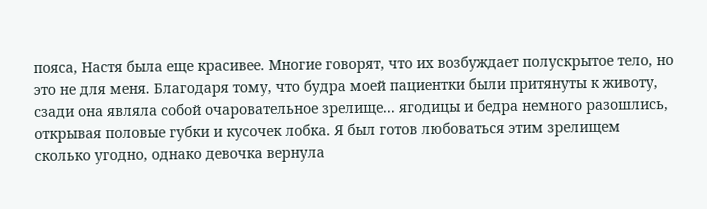пояса, Настя была еще красивее. Многие говорят, что их возбуждает полускрытое тело, но это не для меня. Благодаря тому, что будра моей пациентки были притянуты к животу, сзади она являла собой очаровательное зрелище... ягодицы и бедра немного разошлись, открывая половые губки и кусочек лобка. Я был готов любоваться этим зрелищем сколько угодно, однако девочка вернула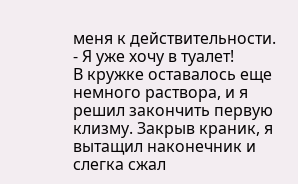меня к действительности.
- Я уже хочу в туалет!
В кружке оставалось еще немного раствора, и я решил закончить первую клизму. Закрыв краник, я вытащил наконечник и слегка сжал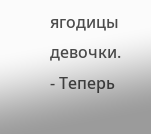ягодицы девочки.
- Теперь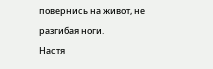повернись на живот, не разгибая ноги.
Настя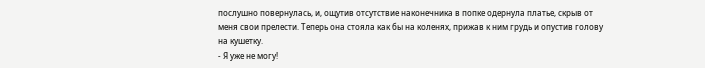послушно повернулась, и, ощутив отсутствие наконечника в попке одернула платье, скрыв от меня свои прелести. Теперь она стояла как бы на коленях, прижав к ним грудь и опустив голову на кушетку.
- Я уже не могу!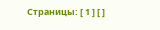Страницы: [ 1 ] [ ]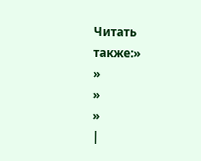Читать также:»
»
»
»
|